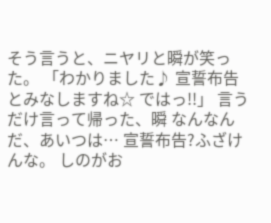そう言うと、ニヤリと瞬が笑った。 「わかりました♪ 宣誓布告とみなしますね☆ ではっ!!」 言うだけ言って帰った、瞬 なんなんだ、あいつは… 宣誓布告?ふざけんな。 しのがお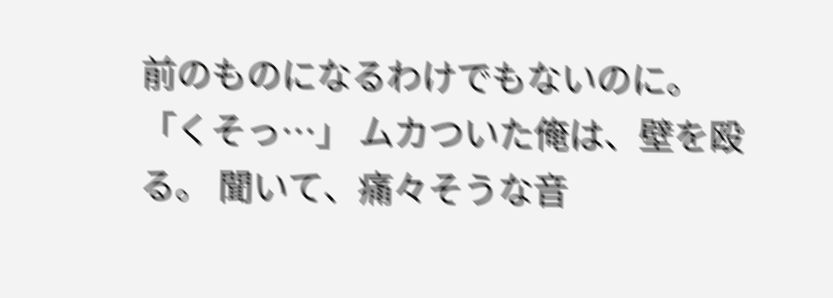前のものになるわけでもないのに。 「くそっ…」 ムカついた俺は、壁を殴る。 聞いて、痛々そうな音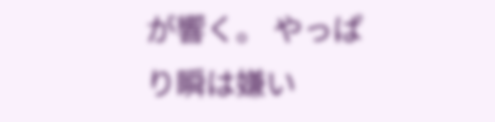が響く。 やっぱり瞬は嫌い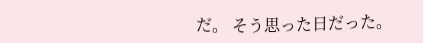だ。 そう思った日だった。